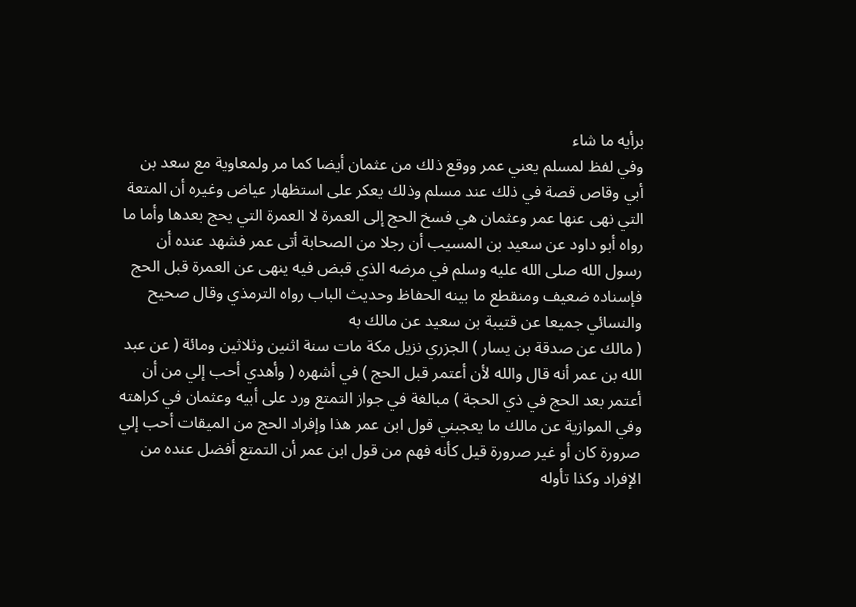برأيه ما شاء
وفي لفظ لمسلم يعني عمر ووقع ذلك من عثمان أيضا كما مر ولمعاوية مع سعد بن أبي وقاص قصة في ذلك عند مسلم وذلك يعكر على استظهار عياض وغيره أن المتعة التي نهى عنها عمر وعثمان هي فسخ الحج إلى العمرة لا العمرة التي يحج بعدها وأما ما رواه أبو داود عن سعيد بن المسيب أن رجلا من الصحابة أتى عمر فشهد عنده أن رسول الله صلى الله عليه وسلم في مرضه الذي قبض فيه ينهى عن العمرة قبل الحج فإسناده ضعيف ومنقطع ما بينه الحفاظ وحديث الباب رواه الترمذي وقال صحيح والنسائي جميعا عن قتيبة بن سعيد عن مالك به
( مالك عن صدقة بن يسار ) الجزري نزيل مكة مات سنة اثنين وثلاثين ومائة ( عن عبد الله بن عمر أنه قال والله لأن أعتمر قبل الحج ) في أشهره ( وأهدي أحب إلي من أن أعتمر بعد الحج في ذي الحجة ) مبالغة في جواز التمتع ورد على أبيه وعثمان في كراهته
وفي الموازية عن مالك ما يعجبني قول ابن عمر هذا وإفراد الحج من الميقات أحب إلي صرورة كان أو غير صرورة قيل كأنه فهم من قول ابن عمر أن التمتع أفضل عنده من الإفراد وكذا تأوله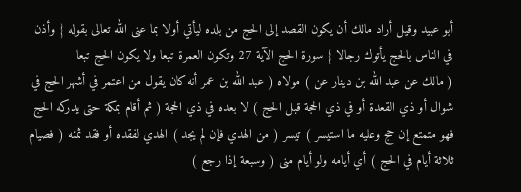أبو عبيد وقيل أراد مالك أن يكون القصد إلى الحج من بلده ليأتي أولا بما عنى الله تعالى بقوله { وأذن في الناس بالحج يأتوك رجالا } سورة الحج الآية 27 وتكون العمرة تبعا ولا يكون الحج تبعا
( مالك عن عبد الله بن دينار عن ) مولاه ( عبد الله بن عمر أنه كان يقول من اعتمر في أشهر الحج في شوال أو ذي القعدة أو في ذي الحجة قبل الحج ) لا بعده في ذي الحجة ( ثم أقام بمكة حتى يدركه الحج فهو متمتع إن حج وعليه ما استيسر ) تيسر ( من الهدي فإن لم يجد ) الهدي لفقده أو فقد ثمنه ( فصيام ثلاثة أيام في الحج ) أي أيامه ولو أيام منى ( وسبعة إذا رجع )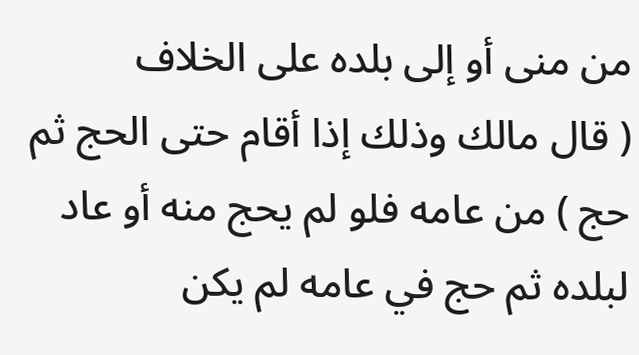من منى أو إلى بلده على الخلاف
( قال مالك وذلك إذا أقام حتى الحج ثم حج ) من عامه فلو لم يحج منه أو عاد لبلده ثم حج في عامه لم يكن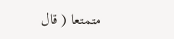متمتعا ( قال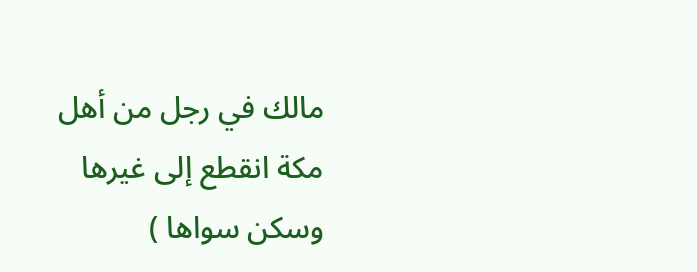مالك في رجل من أهل مكة انقطع إلى غيرها وسكن سواها )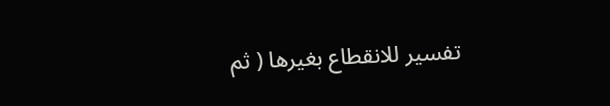تفسير للانقطاع بغيرها ( ثم